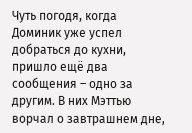Чуть погодя, когда Доминик уже успел добраться до кухни, пришло ещё два сообщения – одно за другим. В них Мэттью ворчал о завтрашнем дне,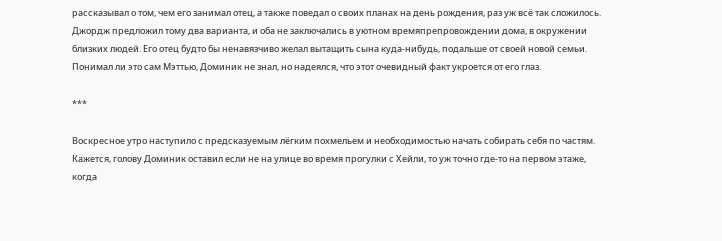рассказывал о том, чем его занимал отец, а также поведал о своих планах на день рождения, раз уж всё так сложилось. Джордж предложил тому два варианта, и оба не заключались в уютном времяпрепровождении дома, в окружении близких людей. Его отец будто бы ненавязчиво желал вытащить сына куда-нибудь, подальше от своей новой семьи. Понимал ли это сам Мэттью, Доминик не знал, но надеялся, что этот очевидный факт укроется от его глаз.

***

Воскресное утро наступило с предсказуемым лёгким похмельем и необходимостью начать собирать себя по частям. Кажется, голову Доминик оставил если не на улице во время прогулки с Хейли, то уж точно где-то на первом этаже, когда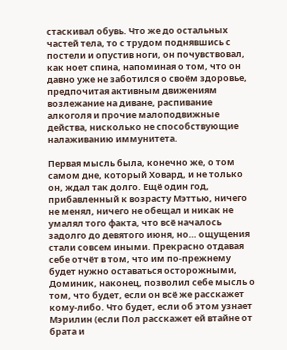стаскивал обувь. Что же до остальных частей тела, то с трудом поднявшись с постели и опустив ноги, он почувствовал, как ноет спина, напоминая о том, что он давно уже не заботился о своём здоровье, предпочитая активным движениям возлежание на диване, распивание алкоголя и прочие малоподвижные действа, нисколько не способствующие налаживанию иммунитета.

Первая мысль была, конечно же, о том самом дне, который Ховард, и не только он, ждал так долго. Ещё один год, прибавленный к возрасту Мэттью, ничего не менял, ничего не обещал и никак не умалял того факта, что всё началось задолго до девятого июня, но… ощущения стали совсем иными. Прекрасно отдавая себе отчёт в том, что им по-прежнему будет нужно оставаться осторожными, Доминик, наконец, позволил себе мысль о том, что будет, если он всё же расскажет кому-либо. Что будет, если об этом узнает Мэрилин (если Пол расскажет ей втайне от брата и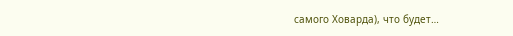самого Ховарда), что будет…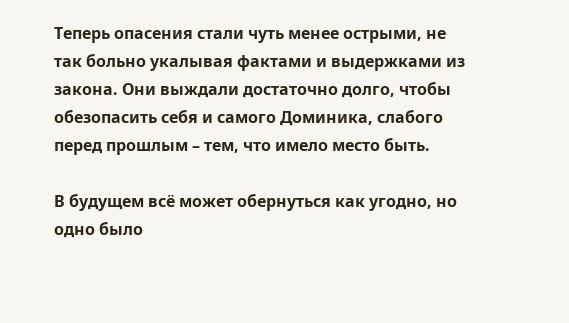Теперь опасения стали чуть менее острыми, не так больно укалывая фактами и выдержками из закона. Они выждали достаточно долго, чтобы обезопасить себя и самого Доминика, слабого перед прошлым – тем, что имело место быть.

В будущем всё может обернуться как угодно, но одно было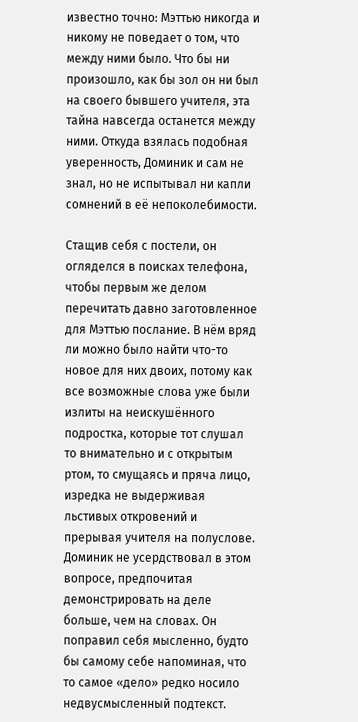известно точно: Мэттью никогда и никому не поведает о том, что между ними было. Что бы ни произошло, как бы зол он ни был на своего бывшего учителя, эта тайна навсегда останется между ними. Откуда взялась подобная уверенность, Доминик и сам не знал, но не испытывал ни капли сомнений в её непоколебимости.

Стащив себя с постели, он огляделся в поисках телефона, чтобы первым же делом перечитать давно заготовленное для Мэттью послание. В нём вряд ли можно было найти что-то новое для них двоих, потому как все возможные слова уже были излиты на неискушённого подростка, которые тот слушал то внимательно и с открытым ртом, то смущаясь и пряча лицо, изредка не выдерживая льстивых откровений и прерывая учителя на полуслове. Доминик не усердствовал в этом вопросе, предпочитая демонстрировать на деле больше, чем на словах. Он поправил себя мысленно, будто бы самому себе напоминая, что то самое «дело» редко носило недвусмысленный подтекст.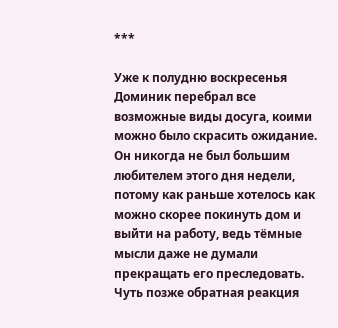***

Уже к полудню воскресенья Доминик перебрал все возможные виды досуга, коими можно было скрасить ожидание. Он никогда не был большим любителем этого дня недели, потому как раньше хотелось как можно скорее покинуть дом и выйти на работу, ведь тёмные мысли даже не думали прекращать его преследовать. Чуть позже обратная реакция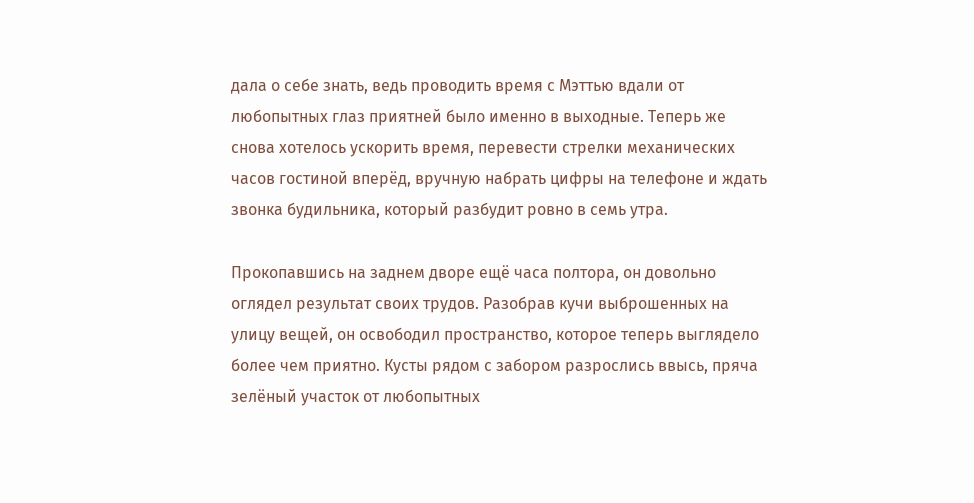дала о себе знать, ведь проводить время с Мэттью вдали от любопытных глаз приятней было именно в выходные. Теперь же снова хотелось ускорить время, перевести стрелки механических часов гостиной вперёд, вручную набрать цифры на телефоне и ждать звонка будильника, который разбудит ровно в семь утра.

Прокопавшись на заднем дворе ещё часа полтора, он довольно оглядел результат своих трудов. Разобрав кучи выброшенных на улицу вещей, он освободил пространство, которое теперь выглядело более чем приятно. Кусты рядом с забором разрослись ввысь, пряча зелёный участок от любопытных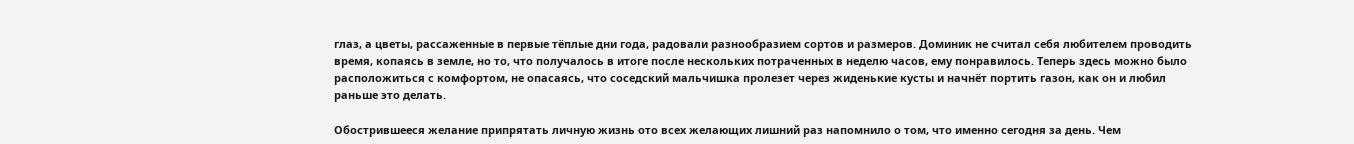глаз, а цветы, рассаженные в первые тёплые дни года, радовали разнообразием сортов и размеров. Доминик не считал себя любителем проводить время, копаясь в земле, но то, что получалось в итоге после нескольких потраченных в неделю часов, ему понравилось. Теперь здесь можно было расположиться с комфортом, не опасаясь, что соседский мальчишка пролезет через жиденькие кусты и начнёт портить газон, как он и любил раньше это делать.

Обострившееся желание припрятать личную жизнь ото всех желающих лишний раз напомнило о том, что именно сегодня за день. Чем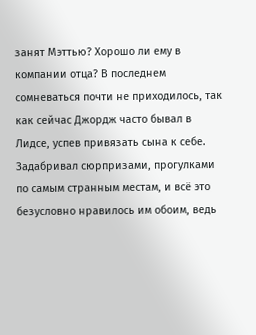занят Мэттью? Хорошо ли ему в компании отца? В последнем сомневаться почти не приходилось, так как сейчас Джордж часто бывал в Лидсе, успев привязать сына к себе. Задабривал сюрпризами, прогулками по самым странным местам, и всё это безусловно нравилось им обоим, ведь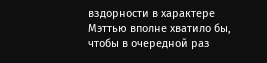вздорности в характере Мэттью вполне хватило бы, чтобы в очередной раз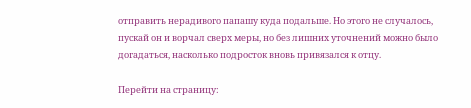отправить нерадивого папашу куда подальше. Но этого не случалось, пускай он и ворчал сверх меры, но без лишних уточнений можно было догадаться, насколько подросток вновь привязался к отцу.

Перейти на страницу: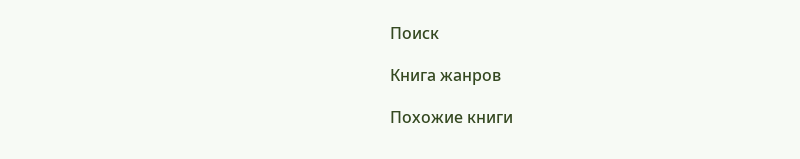Поиск

Книга жанров

Похожие книги